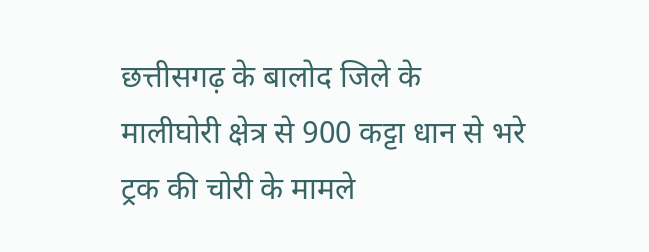छत्तीसगढ़ के बालोद जिले के मालीघोरी क्षेत्र से 900 कट्टा धान से भरे ट्रक की चोरी के मामले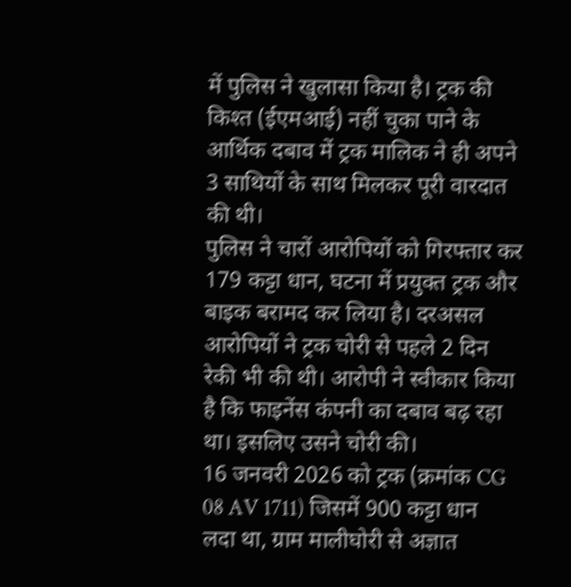में पुलिस ने खुलासा किया है। ट्रक की किश्त (ईएमआई) नहीं चुका पाने के आर्थिक दबाव में ट्रक मालिक ने ही अपने 3 साथियों के साथ मिलकर पूरी वारदात की थी।
पुलिस ने चारों आरोपियों को गिरफ्तार कर 179 कट्टा धान, घटना में प्रयुक्त ट्रक और बाइक बरामद कर लिया है। दरअसल आरोपियों ने ट्रक चोरी से पहले 2 दिन रेकी भी की थी। आरोपी ने स्वीकार किया है कि फाइनेंस कंपनी का दबाव बढ़ रहा था। इसलिए उसने चोरी की।
16 जनवरी 2026 को ट्रक (क्रमांक CG 08 AV 1711) जिसमें 900 कट्टा धान लदा था, ग्राम मालीघोरी से अज्ञात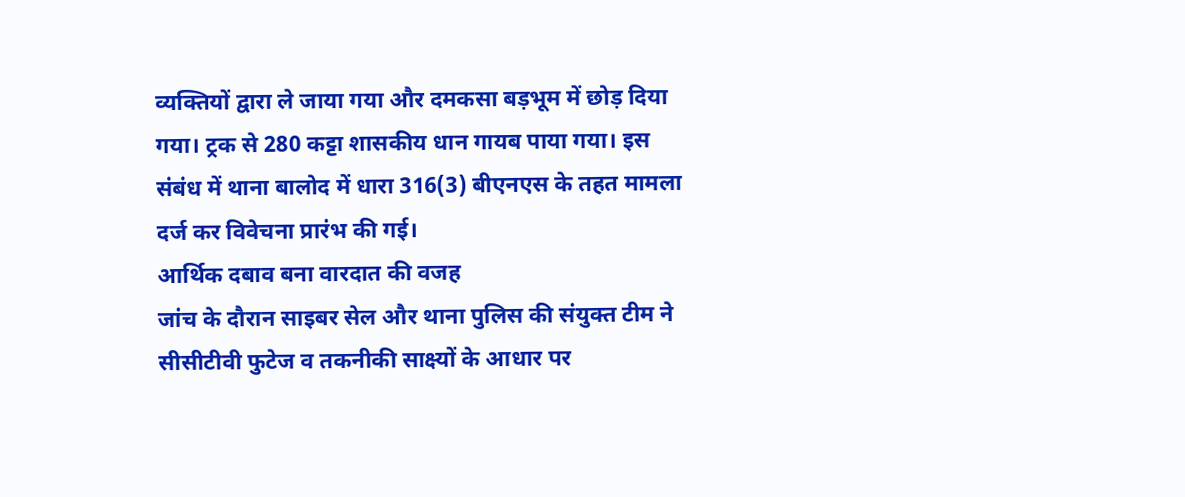व्यक्तियों द्वारा ले जाया गया और दमकसा बड़भूम में छोड़ दिया गया। ट्रक से 280 कट्टा शासकीय धान गायब पाया गया। इस संबंध में थाना बालोद में धारा 316(3) बीएनएस के तहत मामला दर्ज कर विवेचना प्रारंभ की गई।
आर्थिक दबाव बना वारदात की वजह
जांच के दौरान साइबर सेल और थाना पुलिस की संयुक्त टीम ने सीसीटीवी फुटेज व तकनीकी साक्ष्यों के आधार पर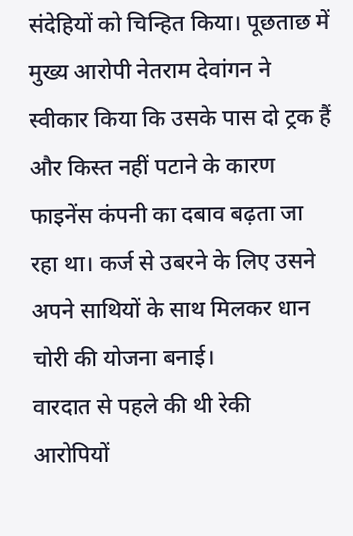संदेहियों को चिन्हित किया। पूछताछ में मुख्य आरोपी नेतराम देवांगन ने स्वीकार किया कि उसके पास दो ट्रक हैं और किस्त नहीं पटाने के कारण फाइनेंस कंपनी का दबाव बढ़ता जा रहा था। कर्ज से उबरने के लिए उसने अपने साथियों के साथ मिलकर धान चोरी की योजना बनाई।
वारदात से पहले की थी रेकी
आरोपियों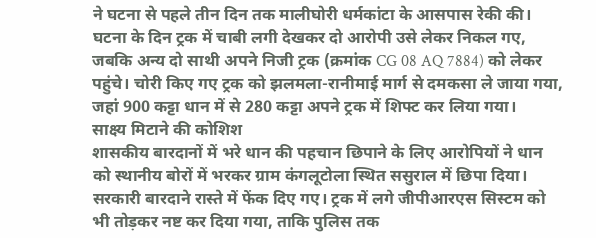ने घटना से पहले तीन दिन तक मालीघोरी धर्मकांटा के आसपास रेकी की। घटना के दिन ट्रक में चाबी लगी देखकर दो आरोपी उसे लेकर निकल गए, जबकि अन्य दो साथी अपने निजी ट्रक (क्रमांक CG 08 AQ 7884) को लेकर पहुंचे। चोरी किए गए ट्रक को झलमला-रानीमाई मार्ग से दमकसा ले जाया गया, जहां 900 कट्टा धान में से 280 कट्टा अपने ट्रक में शिफ्ट कर लिया गया।
साक्ष्य मिटाने की कोशिश
शासकीय बारदानों में भरे धान की पहचान छिपाने के लिए आरोपियों ने धान को स्थानीय बोरों में भरकर ग्राम कंगलूटोला स्थित ससुराल में छिपा दिया। सरकारी बारदाने रास्ते में फेंक दिए गए। ट्रक में लगे जीपीआरएस सिस्टम को भी तोड़कर नष्ट कर दिया गया, ताकि पुलिस तक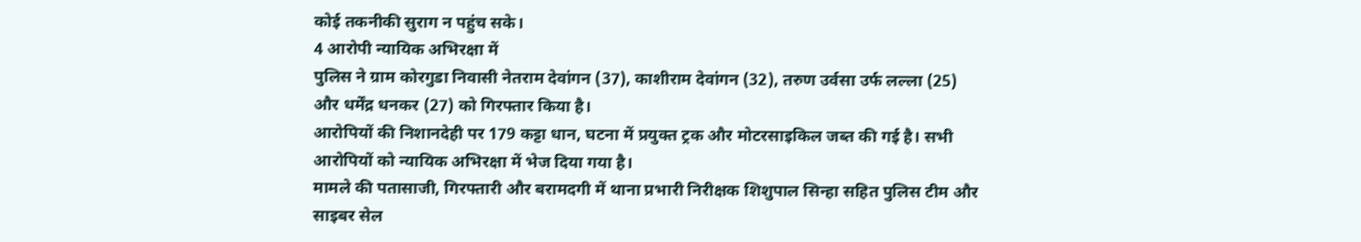कोई तकनीकी सुराग न पहुंच सके।
4 आरोपी न्यायिक अभिरक्षा में
पुलिस ने ग्राम कोरगुडा निवासी नेतराम देवांगन (37), काशीराम देवांगन (32), तरुण उर्वसा उर्फ लल्ला (25) और धर्मेंद्र धनकर (27) को गिरफ्तार किया है।
आरोपियों की निशानदेही पर 179 कट्टा धान, घटना में प्रयुक्त ट्रक और मोटरसाइकिल जब्त की गई है। सभी आरोपियों को न्यायिक अभिरक्षा में भेज दिया गया है।
मामले की पतासाजी, गिरफ्तारी और बरामदगी में थाना प्रभारी निरीक्षक शिशुपाल सिन्हा सहित पुलिस टीम और साइबर सेल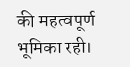की महत्वपूर्ण भूमिका रही।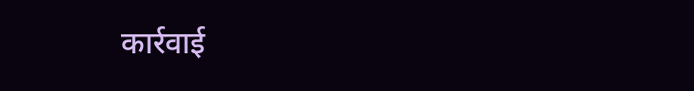कार्रवाई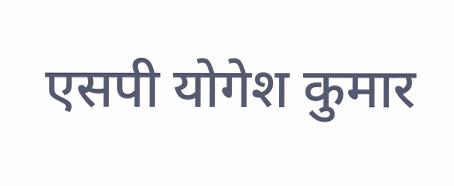एसपी योगेश कुमार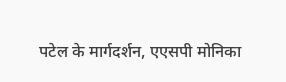पटेल के मार्गदर्शन, एएसपी मोनिका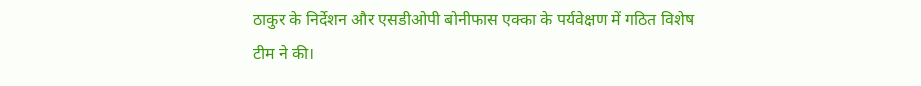ठाकुर के निर्देशन और एसडीओपी बोनीफास एक्का के पर्यवेक्षण में गठित विशेष टीम ने की।